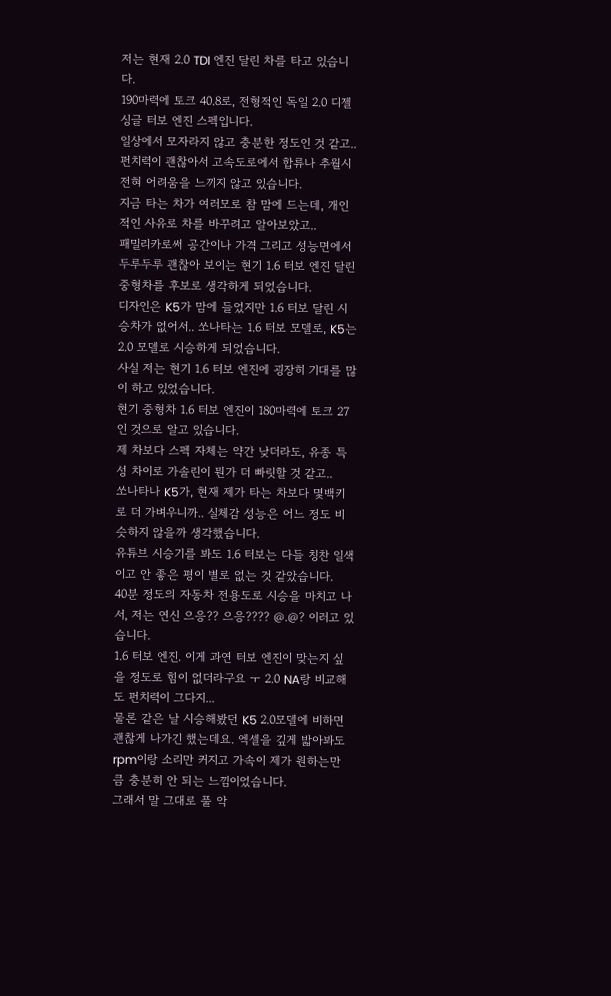저는 현재 2.0 TDI 엔진 달린 차를 타고 있습니다.
190마력에 토크 40.8로, 전형적인 독일 2.0 디젤 싱글 터보 엔진 스펙입니다.
일상에서 모자라지 않고 충분한 정도인 것 같고.. 펀치력이 괜찮아서 고속도로에서 합류나 추월시 전혀 어려움을 느끼지 않고 있습니다.
지금 타는 차가 여러모로 참 맘에 드는데, 개인적인 사유로 차를 바꾸려고 알아보았고..
패밀리카로써 공간이나 가격 그리고 성능면에서 두루두루 괜찮아 보이는 현기 1.6 터보 엔진 달린 중형차를 후보로 생각하게 되었습니다.
디자인은 K5가 맘에 들었지만 1.6 터보 달린 시승차가 없어서.. 쏘나타는 1.6 터보 모델로, K5는 2.0 모델로 시승하게 되었습니다.
사실 저는 현기 1.6 터보 엔진에 굉장히 기대를 많이 하고 있었습니다.
현기 중형차 1.6 터보 엔진이 180마력에 토크 27인 것으로 알고 있습니다.
제 차보다 스펙 자체는 약간 낮더라도, 유종 특성 차이로 가솔린이 뭔가 더 빠릿할 것 같고..
쏘나타나 K5가, 현재 제가 타는 차보다 몇백키로 더 가벼우니까.. 실체감 성능은 어느 정도 비슷하지 않을까 생각했습니다.
유튜브 시승기를 봐도 1.6 터보는 다들 칭찬 일색이고 안 좋은 평이 별로 없는 것 같았습니다.
40분 정도의 자동차 전용도로 시승을 마치고 나서, 저는 연신 으응?? 으응???? @.@? 이러고 있습니다.
1.6 터보 엔진. 이게 과연 터보 엔진이 맞는지 싶을 정도로 힘이 없더라구요 ㅜ 2.0 NA랑 비교해도 펀치력이 그다지...
물론 같은 날 시승해봤던 K5 2.0모델에 비하면 괜찮게 나가긴 했는데요. 엑셀을 깊게 밟아봐도 rpm이랑 소리만 커지고 가속이 제가 원하는만큼 충분히 안 되는 느낌이었습니다.
그래서 말 그대로 풀 악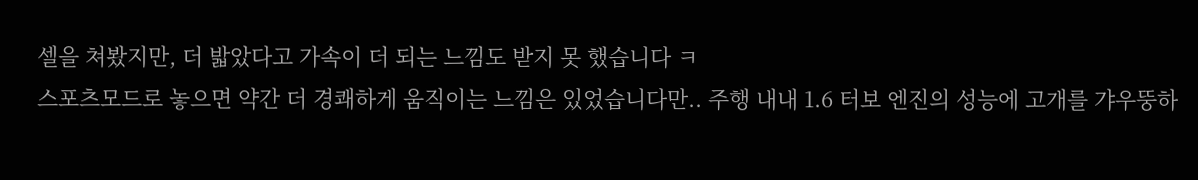셀을 쳐봤지만, 더 밟았다고 가속이 더 되는 느낌도 받지 못 했습니다 ㅋ
스포츠모드로 놓으면 약간 더 경쾌하게 움직이는 느낌은 있었습니다만.. 주행 내내 1.6 터보 엔진의 성능에 고개를 갸우뚱하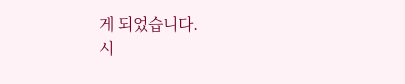게 되었습니다.
시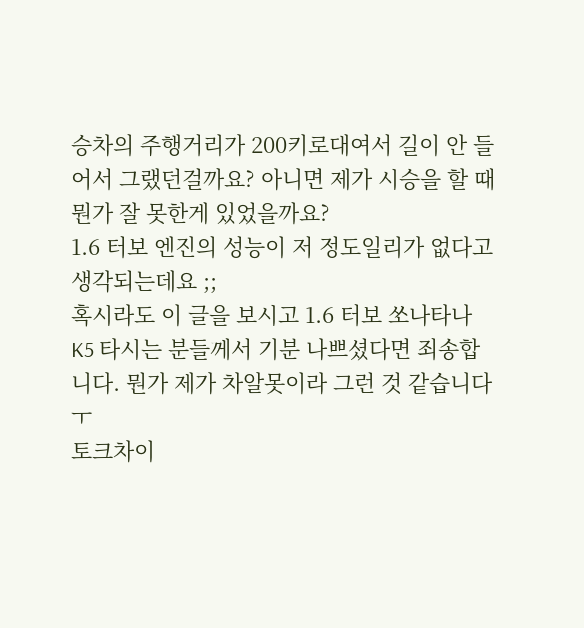승차의 주행거리가 200키로대여서 길이 안 들어서 그랬던걸까요? 아니면 제가 시승을 할 때 뭔가 잘 못한게 있었을까요?
1.6 터보 엔진의 성능이 저 정도일리가 없다고 생각되는데요 ;;
혹시라도 이 글을 보시고 1.6 터보 쏘나타나 K5 타시는 분들께서 기분 나쁘셨다면 죄송합니다. 뭔가 제가 차알못이라 그런 것 같습니다 ㅜ
토크차이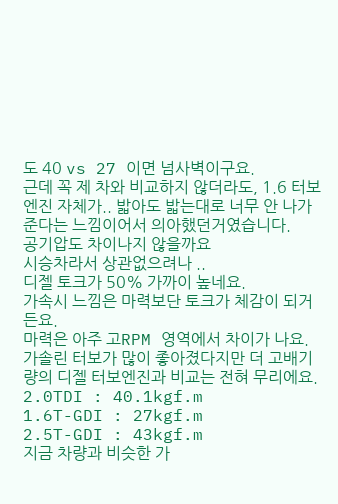도 40 vs 27 이면 넘사벽이구요.
근데 꼭 제 차와 비교하지 않더라도, 1.6 터보 엔진 자체가.. 밟아도 밟는대로 너무 안 나가준다는 느낌이어서 의아했던거였습니다.
공기압도 차이나지 않을까요
시승차라서 상관없으려나 ..
디젤 토크가 50% 가까이 높네요.
가속시 느낌은 마력보단 토크가 체감이 되거든요.
마력은 아주 고RPM 영역에서 차이가 나요.
가솔린 터보가 많이 좋아졌다지만 더 고배기량의 디젤 터보엔진과 비교는 전혀 무리에요.
2.0TDI : 40.1kgf.m
1.6T-GDI : 27kgf.m
2.5T-GDI : 43kgf.m
지금 차량과 비슷한 가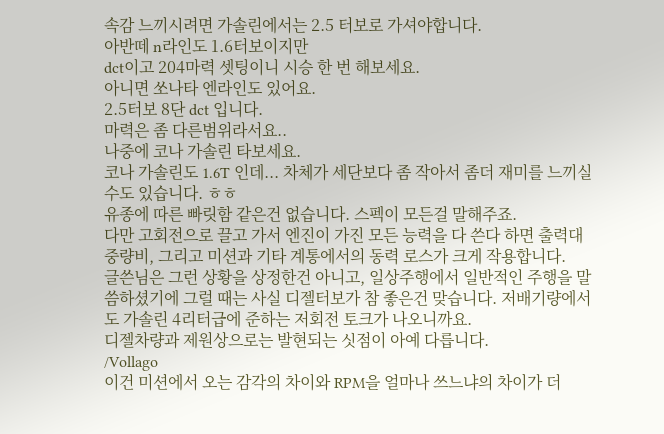속감 느끼시려면 가솔린에서는 2.5 터보로 가셔야합니다.
아반떼 n라인도 1.6터보이지만
dct이고 204마력 셋팅이니 시승 한 번 해보세요.
아니면 쏘나타 엔라인도 있어요.
2.5터보 8단 dct 입니다.
마력은 좀 다른범위라서요..
나중에 코나 가솔린 타보세요.
코나 가솔린도 1.6T 인데... 차체가 세단보다 좀 작아서 좀더 재미를 느끼실 수도 있습니다. ㅎㅎ
유종에 따른 빠릿함 같은건 없습니다. 스펙이 모든걸 말해주죠.
다만 고회전으로 끌고 가서 엔진이 가진 모든 능력을 다 쓴다 하면 출력대 중량비, 그리고 미션과 기타 계통에서의 동력 로스가 크게 작용합니다.
글쓴님은 그런 상황을 상정한건 아니고, 일상주행에서 일반적인 주행을 말씀하셨기에 그럴 때는 사실 디젤터보가 참 좋은건 맞습니다. 저배기량에서도 가솔린 4리터급에 준하는 저회전 토크가 나오니까요.
디젤차량과 제원상으로는 발현되는 싯점이 아예 다릅니다.
/Vollago
이건 미션에서 오는 감각의 차이와 RPM을 얼마나 쓰느냐의 차이가 더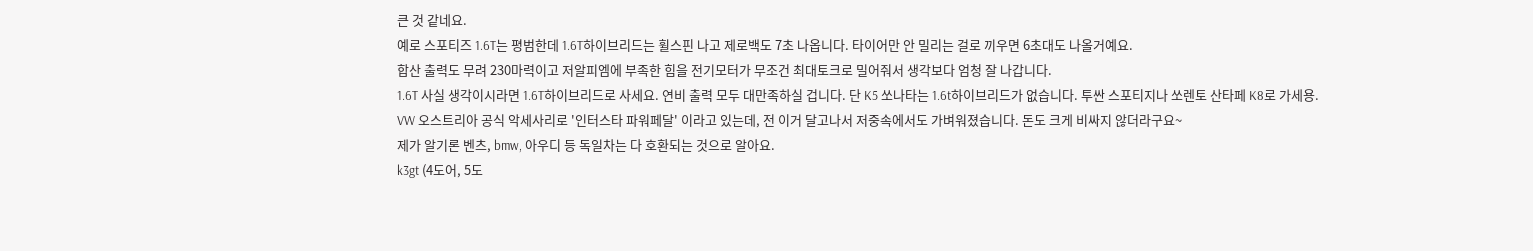큰 것 같네요.
예로 스포티즈 1.6T는 평범한데 1.6T하이브리드는 휠스핀 나고 제로백도 7초 나옵니다. 타이어만 안 밀리는 걸로 끼우면 6초대도 나올거예요.
합산 출력도 무려 230마력이고 저알피엠에 부족한 힘을 전기모터가 무조건 최대토크로 밀어줘서 생각보다 엄청 잘 나갑니다.
1.6T 사실 생각이시라면 1.6T하이브리드로 사세요. 연비 출력 모두 대만족하실 겁니다. 단 K5 쏘나타는 1.6t하이브리드가 없습니다. 투싼 스포티지나 쏘렌토 산타페 K8로 가세용.
VW 오스트리아 공식 악세사리로 '인터스타 파워페달' 이라고 있는데, 전 이거 달고나서 저중속에서도 가벼워졌습니다. 돈도 크게 비싸지 않더라구요~
제가 알기론 벤츠, bmw, 아우디 등 독일차는 다 호환되는 것으로 알아요.
k3gt (4도어, 5도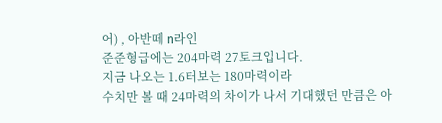어) , 아반떼 n라인
준준형급에는 204마력 27토크입니다.
지금 나오는 1.6터보는 180마력이라
수치만 볼 때 24마력의 차이가 나서 기대했던 만큼은 아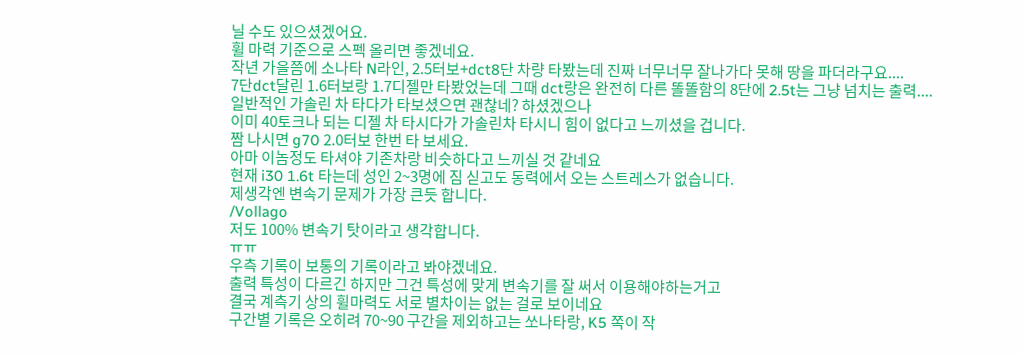닐 수도 있으셨겠어요.
휠 마력 기준으로 스펙 올리면 좋겠네요.
작년 가을쯤에 소나타 N라인, 2.5터보+dct8단 차량 타봤는데 진짜 너무너무 잘나가다 못해 땅을 파더라구요....
7단dct달린 1.6터보랑 1.7디젤만 타봤었는데 그때 dct랑은 완전히 다른 똘똘함의 8단에 2.5t는 그냥 넘치는 출력....
일반적인 가솔린 차 타다가 타보셨으면 괜찮네? 하셨겠으나
이미 40토크나 되는 디젤 차 타시다가 가솔린차 타시니 힘이 없다고 느끼셨을 겁니다.
짬 나시면 g70 2.0터보 한번 타 보세요.
아마 이놈정도 타셔야 기존차랑 비슷하다고 느끼실 것 같네요
현재 i30 1.6t 타는데 성인 2~3명에 짐 싣고도 동력에서 오는 스트레스가 없습니다.
제생각엔 변속기 문제가 가장 큰듯 합니다.
/Vollago
저도 100% 변속기 탓이라고 생각합니다.
ㅠㅠ
우측 기록이 보통의 기록이라고 봐야겠네요.
출력 특성이 다르긴 하지만 그건 특성에 맞게 변속기를 잘 써서 이용해야하는거고
결국 계측기 상의 휠마력도 서로 별차이는 없는 걸로 보이네요
구간별 기록은 오히려 70~90 구간을 제외하고는 쏘나타랑, K5 쪽이 작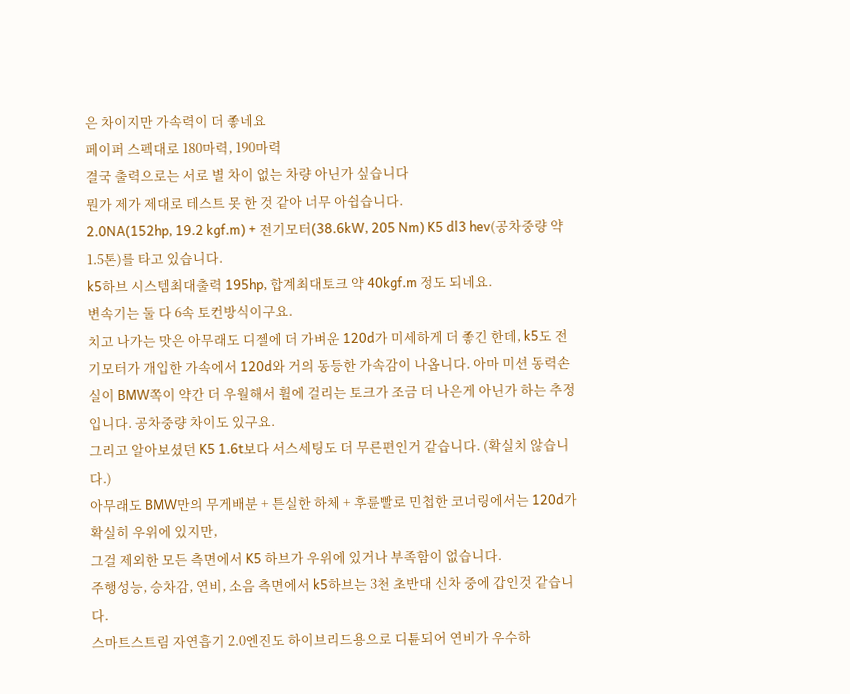은 차이지만 가속력이 더 좋네요
페이퍼 스펙대로 180마력, 190마력
결국 출력으로는 서로 별 차이 없는 차량 아닌가 싶습니다
뭔가 제가 제대로 테스트 못 한 것 같아 너무 아쉽습니다.
2.0NA(152hp, 19.2 kgf.m) + 전기모터(38.6kW, 205 Nm) K5 dl3 hev(공차중량 약 1.5톤)를 타고 있습니다.
k5하브 시스템최대출력 195hp, 합계최대토크 약 40kgf.m 정도 되네요.
변속기는 둘 다 6속 토컨방식이구요.
치고 나가는 맛은 아무래도 디젤에 더 가벼운 120d가 미세하게 더 좋긴 한데, k5도 전기모터가 개입한 가속에서 120d와 거의 동등한 가속감이 나옵니다. 아마 미션 동력손실이 BMW쪽이 약간 더 우월해서 휠에 걸리는 토크가 조금 더 나은게 아닌가 하는 추정입니다. 공차중량 차이도 있구요.
그리고 알아보셨던 K5 1.6t보다 서스세팅도 더 무른편인거 같습니다. (확실치 않습니다.)
아무래도 BMW만의 무게배분 + 튼실한 하체 + 후륜빨로 민첩한 코너링에서는 120d가 확실히 우위에 있지만,
그걸 제외한 모든 측면에서 K5 하브가 우위에 있거나 부족함이 없습니다.
주행성능, 승차감, 연비, 소음 측면에서 k5하브는 3천 초반대 신차 중에 갑인것 같습니다.
스마트스트림 자연흡기 2.0엔진도 하이브리드용으로 디튠되어 연비가 우수하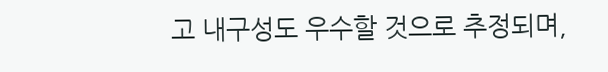고 내구성도 우수할 것으로 추정되며,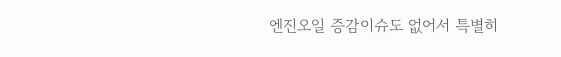엔진오일 증감이슈도 없어서 특별히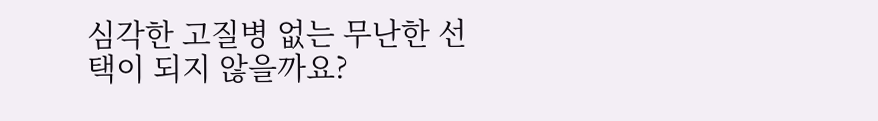심각한 고질병 없는 무난한 선택이 되지 않을까요?